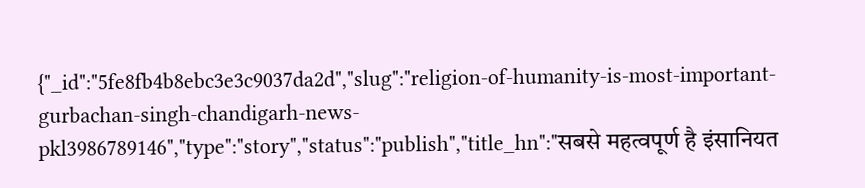{"_id":"5fe8fb4b8ebc3e3c9037da2d","slug":"religion-of-humanity-is-most-important-gurbachan-singh-chandigarh-news-pkl3986789146","type":"story","status":"publish","title_hn":"सबसे महत्वपूर्ण है इंसानियत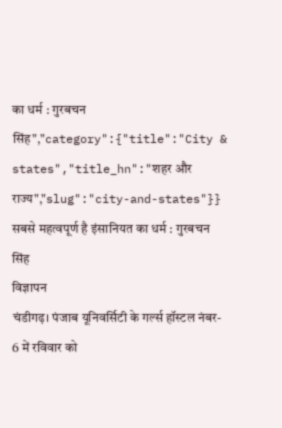का धर्म : गुरबचन सिंह","category":{"title":"City & states","title_hn":"शहर और राज्य","slug":"city-and-states"}}
सबसे महत्वपूर्ण है इंसानियत का धर्म : गुरबचन सिंह
विज्ञापन
चंडीगढ़। पंजाब यूनिवर्सिटी के गर्ल्स हॉस्टल नंबर- 6 में रविवार को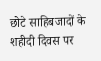छोटे साहिबजादों के शहीदी दिवस पर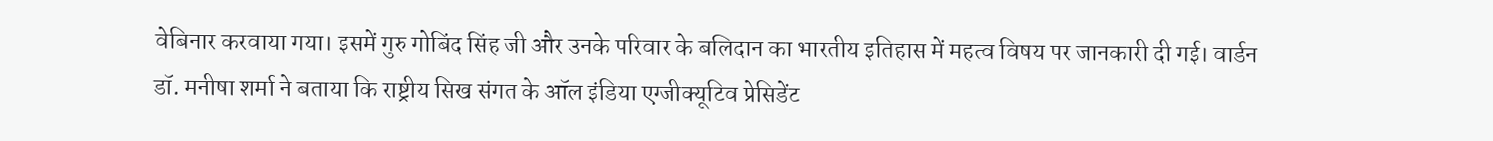वेबिनार करवाया गया। इसमें गुरु गोबिंद सिंह जी और उनके परिवार के बलिदान का भारतीय इतिहास में महत्व विषय पर जानकारी दी गई। वार्डन डॉ. मनीषा शर्मा ने बताया कि राष्ट्रीय सिख संगत के ऑल इंडिया एग्जीक्यूटिव प्रेसिडेंट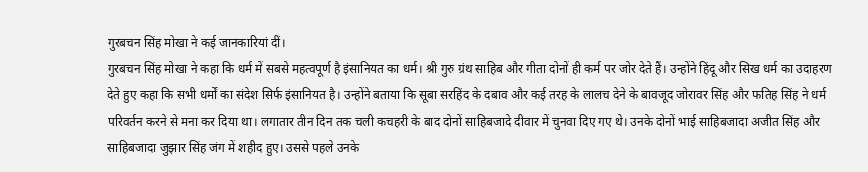गुरबचन सिंह मोखा ने कई जानकारियां दीं।
गुरबचन सिंह मोखा ने कहा कि धर्म में सबसे महत्वपूर्ण है इंसानियत का धर्म। श्री गुरु ग्रंथ साहिब और गीता दोनों ही कर्म पर जोर देते हैं। उन्होंने हिंदू और सिख धर्म का उदाहरण देते हुए कहा कि सभी धर्मों का संदेश सिर्फ इंसानियत है। उन्होंने बताया कि सूबा सरहिंद के दबाव और कई तरह के लालच देने के बावजूद जोरावर सिंह और फतिह सिंह ने धर्म परिवर्तन करने से मना कर दिया था। लगातार तीन दिन तक चली कचहरी के बाद दोनों साहिबजादे दीवार में चुनवा दिए गए थे। उनके दोनों भाई साहिबजादा अजीत सिंह और साहिबजादा जुझार सिंह जंग में शहीद हुए। उससे पहले उनके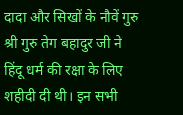दादा और सिखों के नौवें गुरु श्री गुरु तेग बहादुर जी ने हिंदू धर्म की रक्षा के लिए शहीदी दी थी। इन सभी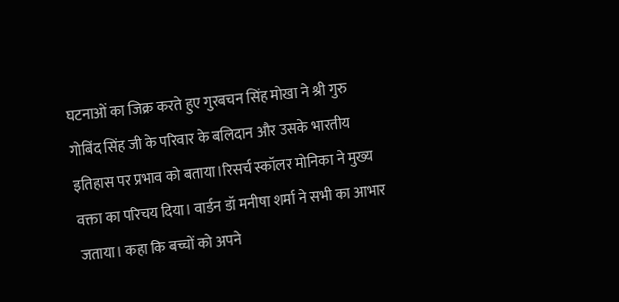घटनाओं का जिक्र करते हुए गुरबचन सिंह मोखा ने श्री गुरु गोबिंद सिंह जी के परिवार के बलिदान और उसके भारतीय इतिहास पर प्रभाव को बताया।रिसर्च स्कॉलर मोनिका ने मुख्य वक्ता का परिचय दिया। वार्डन डॉ मनीषा शर्मा ने सभी का आभार जताया। कहा कि बच्चों को अपने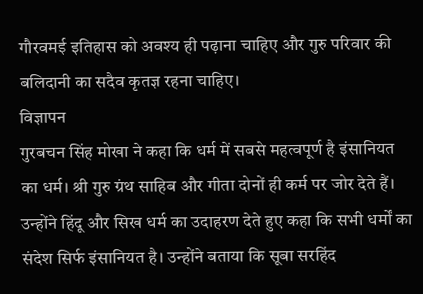गौरवमई इतिहास को अवश्य ही पढ़ाना चाहिए और गुरु परिवार की बलिदानी का सदैव कृतज्ञ रहना चाहिए।
विज्ञापन
गुरबचन सिंह मोखा ने कहा कि धर्म में सबसे महत्वपूर्ण है इंसानियत का धर्म। श्री गुरु ग्रंथ साहिब और गीता दोनों ही कर्म पर जोर देते हैं। उन्होंने हिंदू और सिख धर्म का उदाहरण देते हुए कहा कि सभी धर्मों का संदेश सिर्फ इंसानियत है। उन्होंने बताया कि सूबा सरहिंद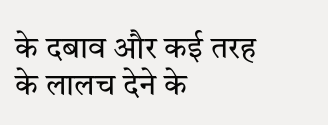के दबाव और कई तरह के लालच देने के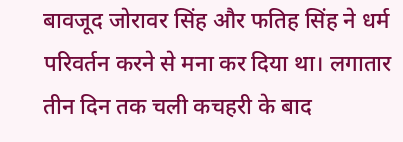बावजूद जोरावर सिंह और फतिह सिंह ने धर्म परिवर्तन करने से मना कर दिया था। लगातार तीन दिन तक चली कचहरी के बाद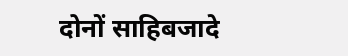दोनों साहिबजादे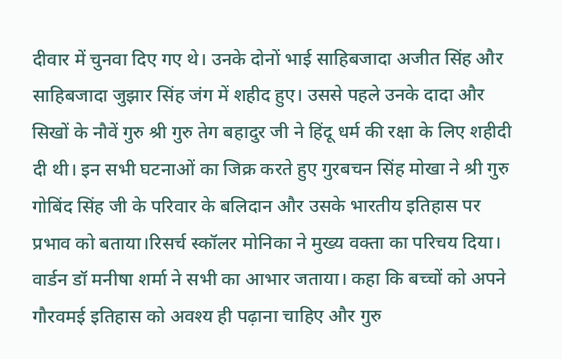दीवार में चुनवा दिए गए थे। उनके दोनों भाई साहिबजादा अजीत सिंह और साहिबजादा जुझार सिंह जंग में शहीद हुए। उससे पहले उनके दादा और सिखों के नौवें गुरु श्री गुरु तेग बहादुर जी ने हिंदू धर्म की रक्षा के लिए शहीदी दी थी। इन सभी घटनाओं का जिक्र करते हुए गुरबचन सिंह मोखा ने श्री गुरु गोबिंद सिंह जी के परिवार के बलिदान और उसके भारतीय इतिहास पर प्रभाव को बताया।रिसर्च स्कॉलर मोनिका ने मुख्य वक्ता का परिचय दिया। वार्डन डॉ मनीषा शर्मा ने सभी का आभार जताया। कहा कि बच्चों को अपने गौरवमई इतिहास को अवश्य ही पढ़ाना चाहिए और गुरु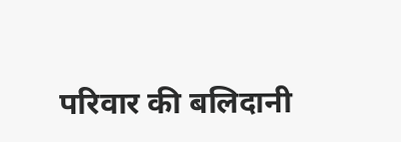परिवार की बलिदानी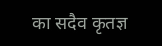का सदैव कृतज्ञ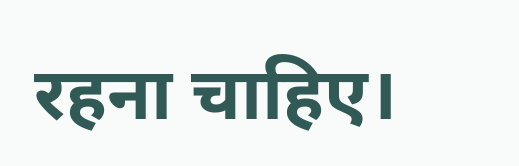रहना चाहिए।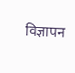विज्ञापन